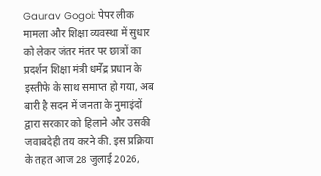Gaurav Gogoi: पेपर लीक मामला और शिक्षा व्यवस्था में सुधार को लेकर जंतर मंतर पर छात्रों का प्रदर्शन शिक्षा मंत्री धर्मेंद्र प्रधान के इस्तीफे के साथ समाप्त हो गया, अब बारी है सदन में जनता के नुमाइंदों द्वारा सरकार को हिलाने और उसकी जवाबदेही तय करने की. इस प्रक्रिया के तहत आज 28 जुलाई 2026,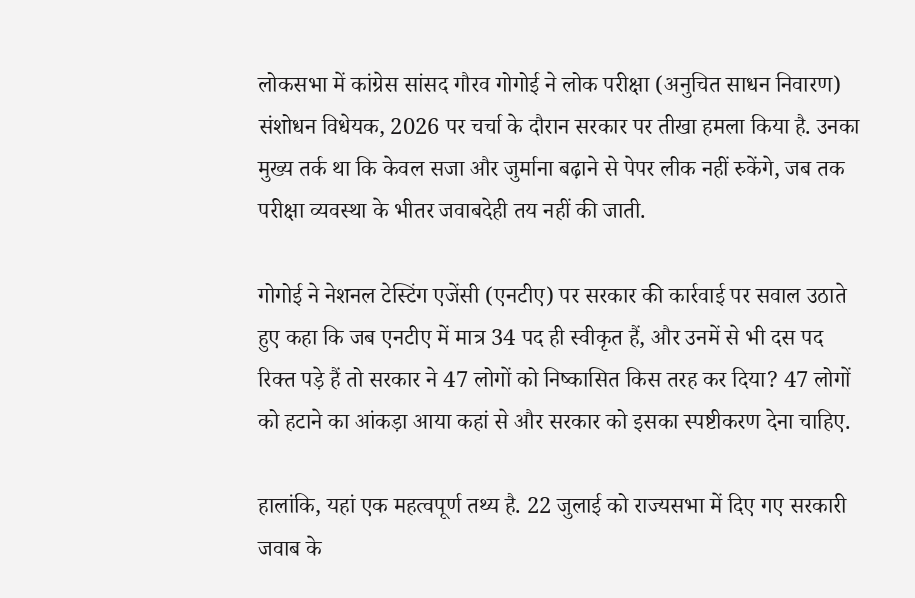लोकसभा में कांग्रेस सांसद गौरव गोगोई ने लोक परीक्षा (अनुचित साधन निवारण) संशोधन विधेयक, 2026 पर चर्चा के दौरान सरकार पर तीखा हमला किया है. उनका मुख्य तर्क था कि केवल सजा और जुर्माना बढ़ाने से पेपर लीक नहीं रुकेंगे, जब तक परीक्षा व्यवस्था के भीतर जवाबदेही तय नहीं की जाती.

गोगोई ने नेशनल टेस्टिंग एजेंसी (एनटीए) पर सरकार की कार्रवाई पर सवाल उठाते हुए कहा कि जब एनटीए में मात्र 34 पद ही स्वीकृत हैं, और उनमें से भी दस पद रिक्त पड़े हैं तो सरकार ने 47 लोगों को निष्कासित किस तरह कर दिया? 47 लोगों को हटाने का आंकड़ा आया कहां से और सरकार को इसका स्पष्टीकरण देना चाहिए.

हालांकि, यहां एक महत्वपूर्ण तथ्य है. 22 जुलाई को राज्यसभा में दिए गए सरकारी जवाब के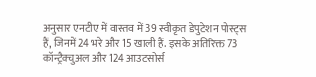अनुसार एनटीए में वास्तव में 39 स्वीकृत डेपुटेशन पोस्ट्स हैं, जिनमें 24 भरे और 15 खाली हैं. इसके अतिरिक्त 73 कॉन्ट्रैक्चुअल और 124 आउटसोर्स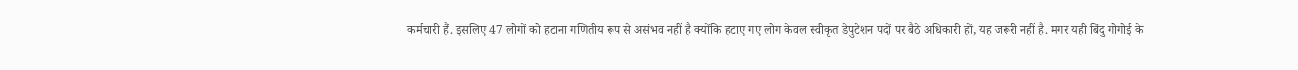कर्मचारी हैं. इसलिए 47 लोगों को हटाना गणितीय रूप से असंभव नहीं है क्योंकि हटाए गए लोग केवल स्वीकृत डेपुटेशन पदों पर बैठे अधिकारी हों, यह जरूरी नहीं है. मगर यही बिंदु गोगोई के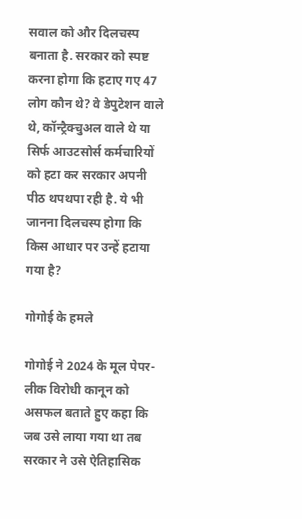सवाल को और दिलचस्प बनाता है. सरकार को स्पष्ट करना होगा कि हटाए गए 47 लोग कौन थे? वे डेपुटेशन वाले थे, कॉन्ट्रैक्चुअल वाले थे या सिर्फ आउटसोर्स कर्मचारियों को हटा कर सरकार अपनी पीठ थपथपा रही है. ये भी जानना दिलचस्प होगा कि किस आधार पर उन्हें हटाया गया है?

गोगोई के हमले

गोगोई ने 2024 के मूल पेपर-लीक विरोधी कानून को असफल बताते हुए कहा कि जब उसे लाया गया था तब सरकार ने उसे ऐतिहासिक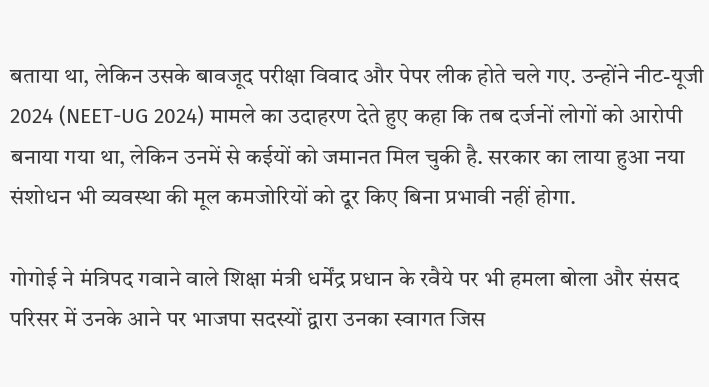बताया था, लेकिन उसके बावजूद परीक्षा विवाद और पेपर लीक होते चले गए. उन्होंने नीट-यूजी 2024 (NEET-UG 2024) मामले का उदाहरण देते हुए कहा कि तब दर्जनों लोगों को आरोपी बनाया गया था, लेकिन उनमें से कईयों को जमानत मिल चुकी है. सरकार का लाया हुआ नया संशोधन भी व्यवस्था की मूल कमजोरियों को दूर किए बिना प्रभावी नहीं होगा.

गोगोई ने मंत्रिपद गवाने वाले शिक्षा मंत्री धर्मेंद्र प्रधान के रवैये पर भी हमला बोला और संसद परिसर में उनके आने पर भाजपा सदस्यों द्वारा उनका स्वागत जिस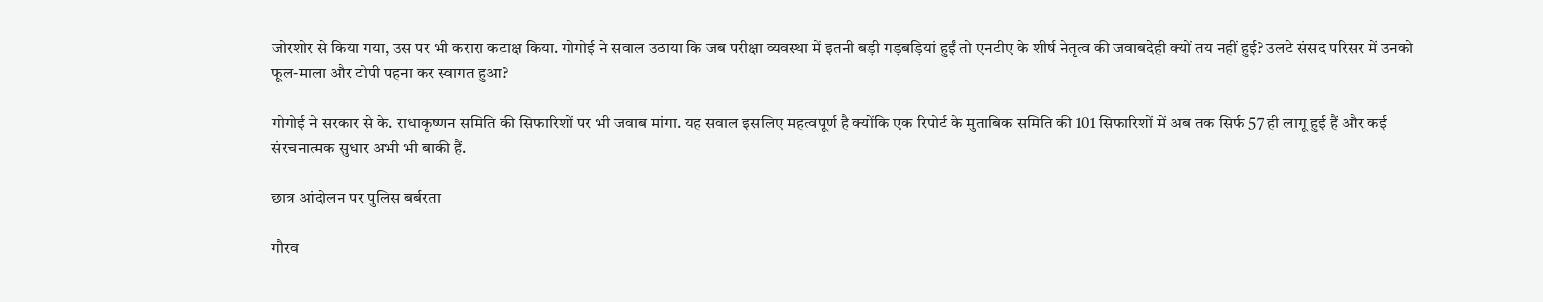जोरशोर से किया गया, उस पर भी करारा कटाक्ष किया. गोगोई ने सवाल उठाया कि जब परीक्षा व्यवस्था में इतनी बड़ी गड़बड़ियां हुईं तो एनटीए के शीर्ष नेतृत्व की जवाबदेही क्यों तय नहीं हुई? उलटे संसद परिसर में उनको फूल-माला और टोपी पहना कर स्वागत हुआ?

गोगोई ने सरकार से के. राधाकृष्णन समिति की सिफारिशों पर भी जवाब मांगा. यह सवाल इसलिए महत्वपूर्ण है क्योंकि एक रिपोर्ट के मुताबिक समिति की 101 सिफारिशों में अब तक सिर्फ 57 ही लागू हुई हैं और कई संरचनात्मक सुधार अभी भी बाकी हैं.

छात्र आंदोलन पर पुलिस बर्बरता

गौरव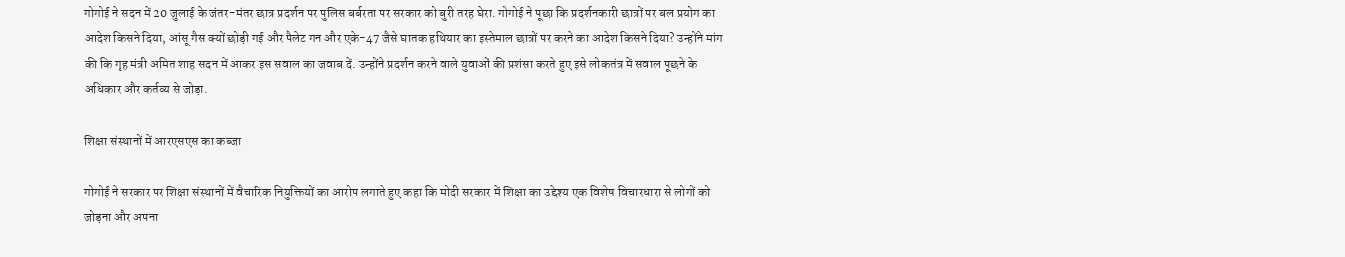गोगोई ने सदन में 20 जुलाई के जंतर-मंतर छात्र प्रदर्शन पर पुलिस बर्बरता पर सरकार को बुरी तरह घेरा. गोगोई ने पूछा कि प्रदर्शनकारी छात्रों पर बल प्रयोग का आदेश किसने दिया, आंसू गैस क्यों छोड़ी गई और पैलेट गन और एके-47 जैसे घातक हथियार का इस्तेमाल छात्रों पर करने का आदेश किसने दिया? उन्होंने मांग की कि गृह मंत्री अमित शाह सदन में आकर इस सवाल का जवाब दें. उन्होंने प्रदर्शन करने वाले युवाओं की प्रशंसा करते हुए इसे लोकतंत्र में सवाल पूछने के अधिकार और कर्तव्य से जोड़ा.

शिक्षा संस्थानों में आरएसएस का कब्जा

गोगोई ने सरकार पर शिक्षा संस्थानों में वैचारिक नियुक्तियों का आरोप लगाते हुए कहा कि मोदी सरकार में शिक्षा का उद्देश्य एक विशेष विचारधारा से लोगों को जोड़ना और अपना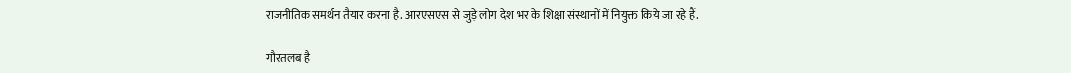राजनीतिक समर्थन तैयार करना है. आरएसएस से जुड़े लोग देश भर के शिक्षा संस्थानों में नियुक्त किये जा रहे हैं.

गौरतलब है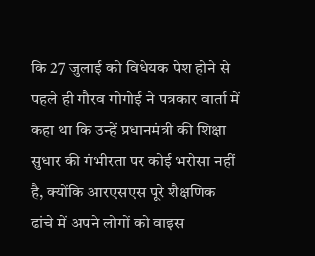कि 27 जुलाई को विधेयक पेश होने से पहले ही गौरव गोगोई ने पत्रकार वार्ता में कहा था कि उन्हें प्रधानमंत्री की शिक्षा सुधार की गंभीरता पर कोई भरोसा नहीं है, क्योंकि आरएसएस पूरे शैक्षणिक ढांचे में अपने लोगों को वाइस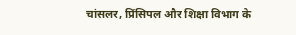चांसलर, प्रिंसिपल और शिक्षा विभाग के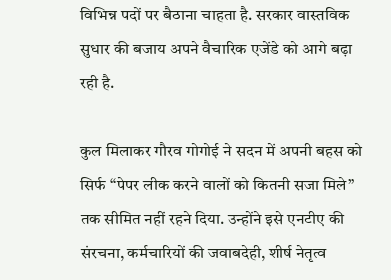विभिन्न पदों पर बैठाना चाहता है. सरकार वास्तविक सुधार की बजाय अपने वैचारिक एजेंडे को आगे बढ़ा रही है.

कुल मिलाकर गौरव गोगोई ने सदन में अपनी बहस को सिर्फ “पेपर लीक करने वालों को कितनी सजा मिले” तक सीमित नहीं रहने दिया. उन्होंने इसे एनटीए की संरचना, कर्मचारियों की जवाबदेही, शीर्ष नेतृत्व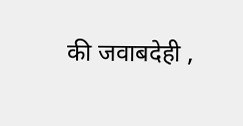की जवाबदेही ,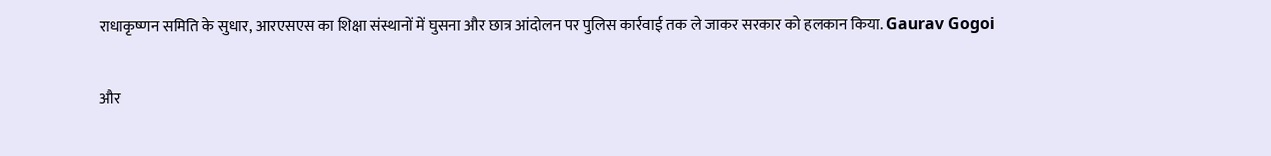राधाकृष्णन समिति के सुधार, आरएसएस का शिक्षा संस्थानों में घुसना और छात्र आंदोलन पर पुलिस कार्रवाई तक ले जाकर सरकार को हलकान किया. Gaurav Gogoi

और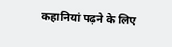कहानियां पढ़ने के लिए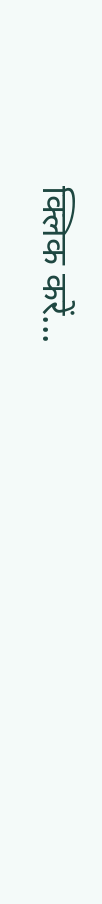क्लिक करें...